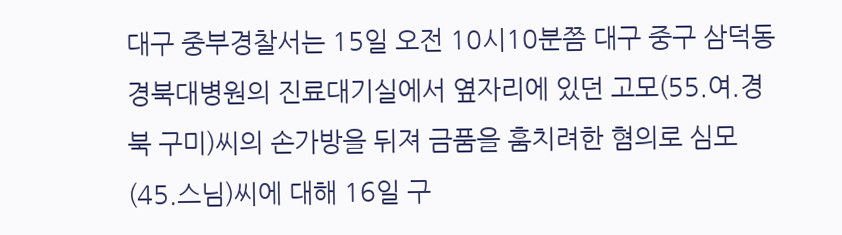대구 중부경찰서는 15일 오전 10시10분쯤 대구 중구 삼덕동 경북대병원의 진료대기실에서 옆자리에 있던 고모(55.여.경북 구미)씨의 손가방을 뒤져 금품을 훔치려한 혐의로 심모(45.스님)씨에 대해 16일 구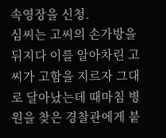속영장을 신청.
심씨는 고씨의 손가방을 뒤지다 이를 알아차린 고씨가 고함을 지르자 그대로 달아났는데 때마침 병원을 찾은 경찰관에게 붙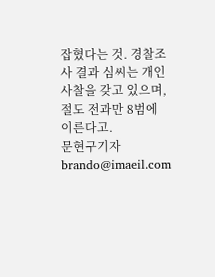잡혔다는 것. 경찰조사 결과 심씨는 개인 사찰을 갖고 있으며, 절도 전과만 8범에 이른다고.
문현구기자 brando@imaeil.com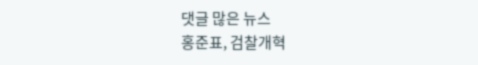댓글 많은 뉴스
홍준표, 검찰개혁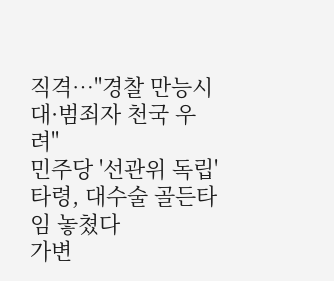직격…"경찰 만능시대·범죄자 천국 우려"
민주당 '선관위 독립' 타령, 대수술 골든타임 놓쳤다
가변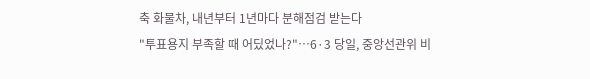축 화물차, 내년부터 1년마다 분해점검 받는다
"투표용지 부족할 때 어딨었나?"…6·3 당일, 중앙선관위 비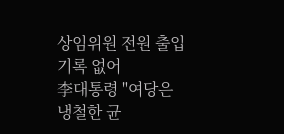상임위원 전원 출입 기록 없어
李대통령 "여당은 냉철한 균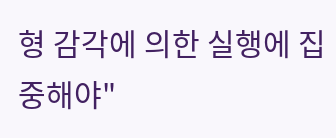형 감각에 의한 실행에 집중해야"